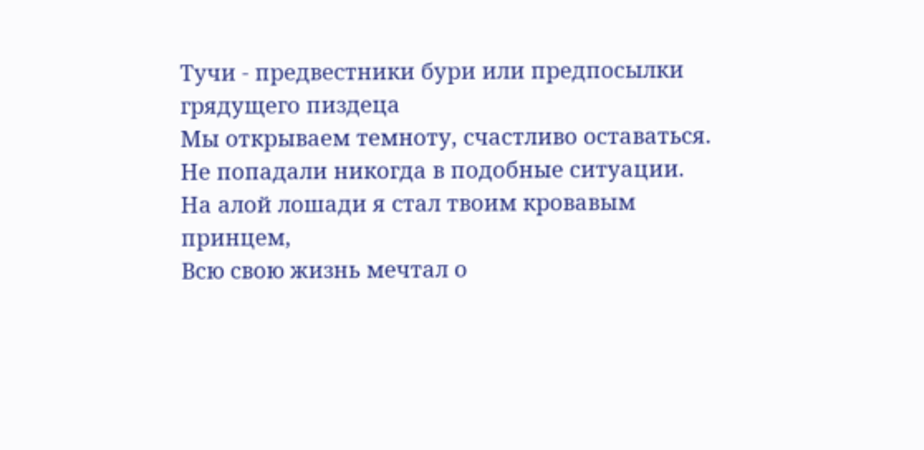Тучи - предвестники бури или предпосылки грядущего пиздеца
Мы открываем темноту, счастливо оставаться.
Не попадали никогда в подобные ситуации.
На алой лошади я стал твоим кровавым принцем,
Всю свою жизнь мечтал о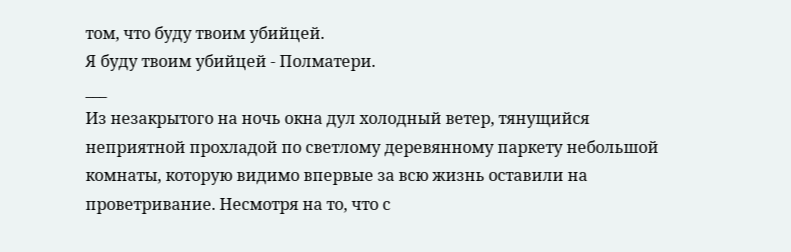том, что буду твоим убийцей.
Я буду твоим убийцей - Полматери.
___
Из незакрытого на ночь окна дул холодный ветер, тянущийся неприятной прохладой по светлому деревянному паркету небольшой комнаты, которую видимо впервые за всю жизнь оставили на проветривание. Несмотря на то, что с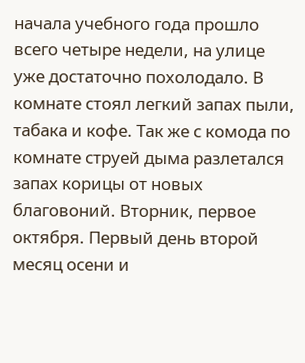начала учебного года прошло всего четыре недели, на улице уже достаточно похолодало. В комнате стоял легкий запах пыли, табака и кофе. Так же с комода по комнате струей дыма разлетался запах корицы от новых благовоний. Вторник, первое октября. Первый день второй месяц осени и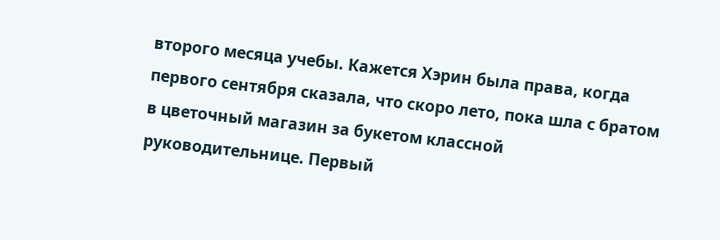второго месяца учебы. Кажется Хэрин была права, когда первого сентября сказала, что скоро лето, пока шла с братом в цветочный магазин за букетом классной руководительнице. Первый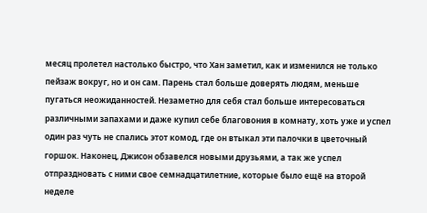месяц пролетел настолько быстро, что Хан заметил, как и изменился не только пейзаж вокруг, но и он сам. Парень стал больше доверять людям, меньше пугаться неожиданностей. Незаметно для себя стал больше интересоваться различными запахами и даже купил себе благовония в комнату, хоть уже и успел один раз чуть не спались этот комод, где он втыкал эти палочки в цветочный горшок. Наконец, Джисон обзавелся новыми друзьями, а так же успел отпраздновать с ними свое семнадцатилетние, которые было ещё на второй неделе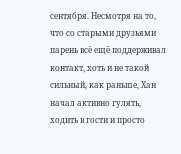сентября. Несмотря на то, что со старыми друзьями парень всё ещё поддерживал контакт, хоть и не такой сильный, как раньше, Хан начал активно гулять, ходить в гости и просто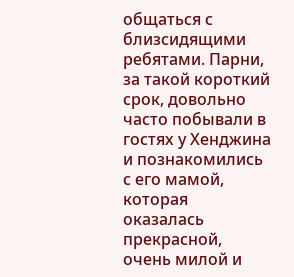общаться с близсидящими ребятами. Парни, за такой короткий срок, довольно часто побывали в гостях у Хенджина и познакомились с его мамой, которая оказалась прекрасной, очень милой и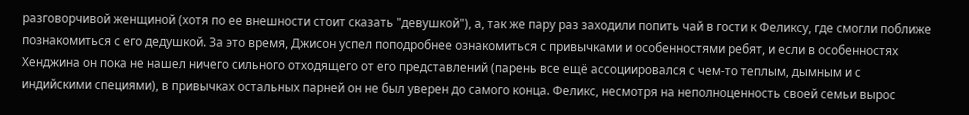разговорчивой женщиной (хотя по ее внешности стоит сказать "девушкой"), а, так же пару раз заходили попить чай в гости к Феликсу, где смогли поближе познакомиться с его дедушкой. За это время, Джисон успел поподробнее ознакомиться с привычками и особенностями ребят, и если в особенностях Хенджина он пока не нашел ничего сильного отходящего от его представлений (парень все ещё ассоциировался с чем-то теплым, дымным и с индийскими специями), в привычках остальных парней он не был уверен до самого конца. Феликс, несмотря на неполноценность своей семьи вырос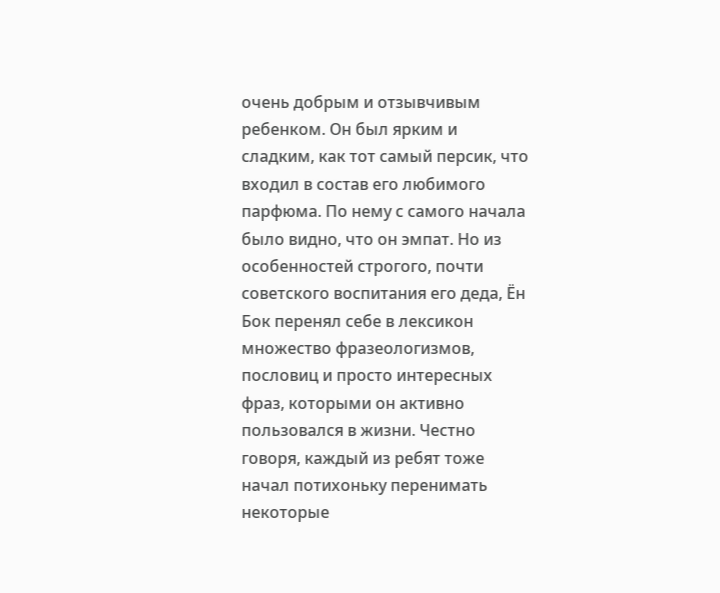очень добрым и отзывчивым ребенком. Он был ярким и сладким, как тот самый персик, что входил в состав его любимого парфюма. По нему с самого начала было видно, что он эмпат. Но из особенностей строгого, почти советского воспитания его деда, Ён Бок перенял себе в лексикон множество фразеологизмов, пословиц и просто интересных фраз, которыми он активно пользовался в жизни. Честно говоря, каждый из ребят тоже начал потихоньку перенимать некоторые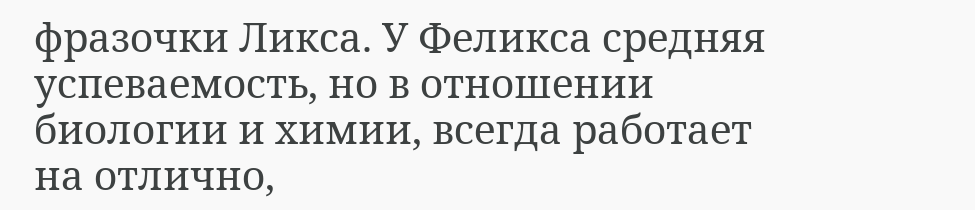фразочки Ликса. У Феликса средняя успеваемость, но в отношении биологии и химии, всегда работает на отлично,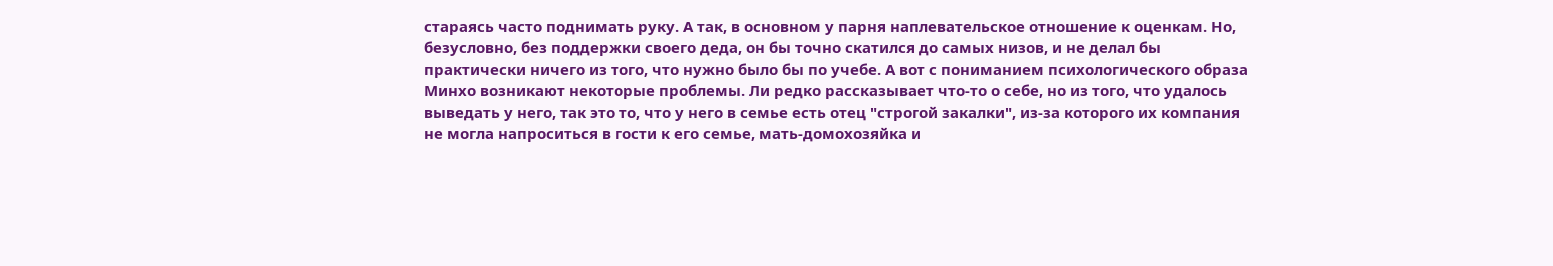стараясь часто поднимать руку. А так, в основном у парня наплевательское отношение к оценкам. Но, безусловно, без поддержки своего деда, он бы точно скатился до самых низов, и не делал бы практически ничего из того, что нужно было бы по учебе. А вот с пониманием психологического образа Минхо возникают некоторые проблемы. Ли редко рассказывает что-то о себе, но из того, что удалось выведать у него, так это то, что у него в семье есть отец "строгой закалки", из-за которого их компания не могла напроситься в гости к его семье, мать-домохозяйка и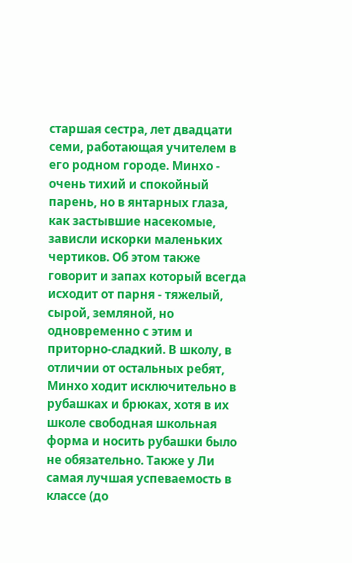старшая сестра, лет двадцати семи, работающая учителем в его родном городе. Минхо - очень тихий и спокойный парень, но в янтарных глаза, как застывшие насекомые, зависли искорки маленьких чертиков. Об этом также говорит и запах который всегда исходит от парня - тяжелый, сырой, земляной, но одновременно с этим и приторно-сладкий. В школу, в отличии от остальных ребят, Минхо ходит исключительно в рубашках и брюках, хотя в их школе свободная школьная форма и носить рубашки было не обязательно. Также у Ли самая лучшая успеваемость в классе (до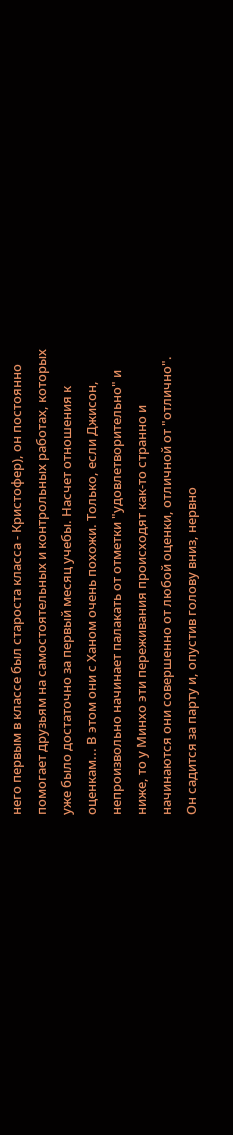него первым в классе был староста класса - Кристофер), он постоянно помогает друзьям на самостоятельных и контрольных работах, которых уже было достаточно за первый месяц учебы. Насчет отношения к оценкам... В этом они с Ханом очень похожи. Только, если Джисон, непроизвольно начинает палакать от отметки "удовлетворительно" и ниже, то у Минхо эти переживания происходят как-то странно и начинаются они совершенно от любой оценки, отличной от "отлично". Он садится за парту и, опустив голову вниз, нервно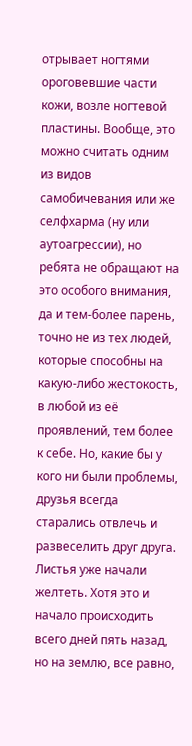отрывает ногтями ороговевшие части кожи, возле ногтевой пластины. Вообще, это можно считать одним из видов самобичевания или же селфхарма (ну или аутоагрессии), но ребята не обращают на это особого внимания, да и тем-более парень, точно не из тех людей, которые способны на какую-либо жестокость, в любой из её проявлений, тем более к себе. Но, какие бы у кого ни были проблемы, друзья всегда старались отвлечь и развеселить друг друга. Листья уже начали желтеть. Хотя это и начало происходить всего дней пять назад, но на землю, все равно,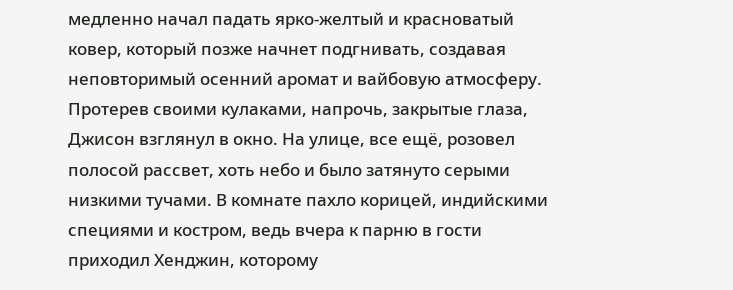медленно начал падать ярко-желтый и красноватый ковер, который позже начнет подгнивать, создавая неповторимый осенний аромат и вайбовую атмосферу. Протерев своими кулаками, напрочь, закрытые глаза, Джисон взглянул в окно. На улице, все ещё, розовел полосой рассвет, хоть небо и было затянуто серыми низкими тучами. В комнате пахло корицей, индийскими специями и костром, ведь вчера к парню в гости приходил Хенджин, которому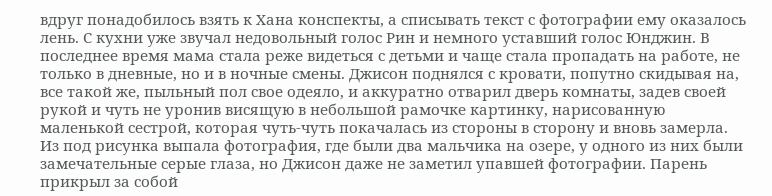вдруг понадобилось взять к Хана конспекты, а списывать текст с фотографии ему оказалось лень. С кухни уже звучал недовольный голос Рин и немного уставший голос Юнджин. В последнее время мама стала реже видеться с детьми и чаще стала пропадать на работе, не только в дневные, но и в ночные смены. Джисон поднялся с кровати, попутно скидывая на, все такой же, пыльный пол свое одеяло, и аккуратно отварил дверь комнаты, задев своей рукой и чуть не уронив висящую в небольшой рамочке картинку, нарисованную маленькой сестрой, которая чуть-чуть покачалась из стороны в сторону и вновь замерла. Из под рисунка выпала фотография, где были два мальчика на озере, у одного из них были замечательные серые глаза, но Джисон даже не заметил упавшей фотографии. Парень прикрыл за собой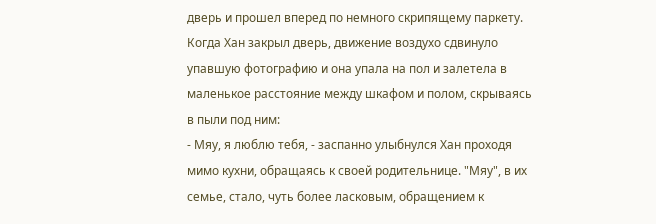дверь и прошел вперед по немного скрипящему паркету. Когда Хан закрыл дверь, движение воздухо сдвинуло упавшую фотографию и она упала на пол и залетела в маленькое расстояние между шкафом и полом, скрываясь в пыли под ним:
- Мяу, я люблю тебя, - заспанно улыбнулся Хан проходя мимо кухни, обращаясь к своей родительнице. "Мяу", в их семье, стало, чуть более ласковым, обращением к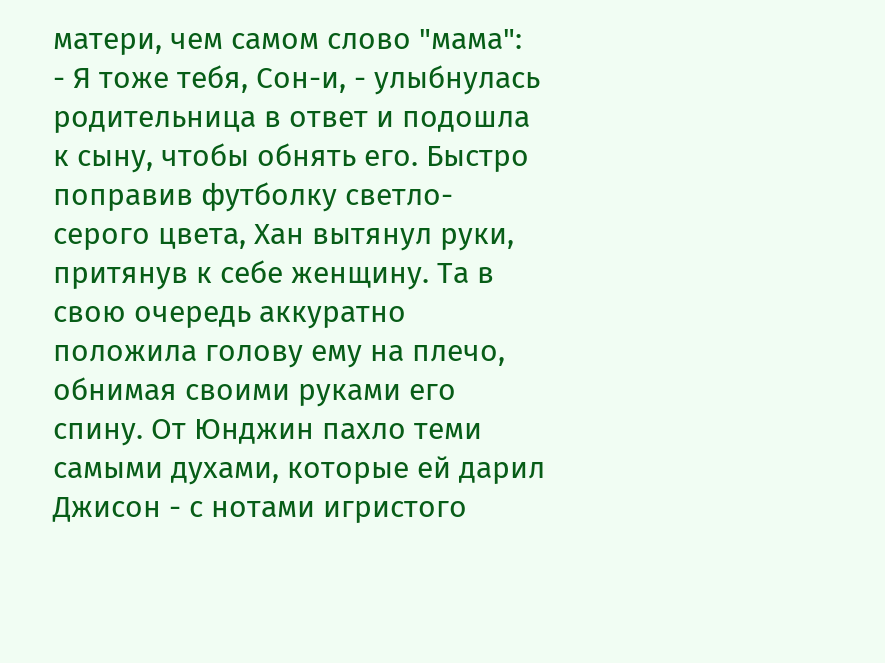матери, чем самом слово "мама":
- Я тоже тебя, Сон-и, - улыбнулась родительница в ответ и подошла к сыну, чтобы обнять его. Быстро поправив футболку светло-серого цвета, Хан вытянул руки, притянув к себе женщину. Та в свою очередь аккуратно положила голову ему на плечо, обнимая своими руками его спину. От Юнджин пахло теми самыми духами, которые ей дарил Джисон - с нотами игристого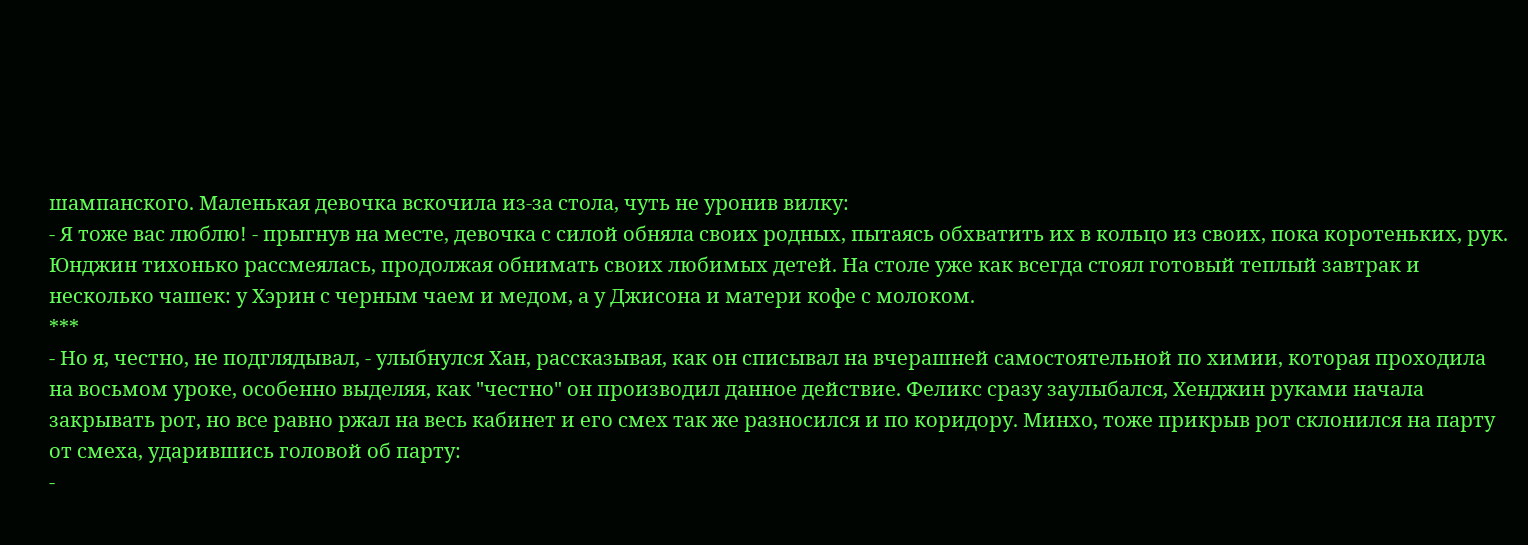шампанского. Маленькая девочка вскочила из-за стола, чуть не уронив вилку:
- Я тоже вас люблю! - прыгнув на месте, девочка с силой обняла своих родных, пытаясь обхватить их в кольцо из своих, пока коротеньких, рук. Юнджин тихонько рассмеялась, продолжая обнимать своих любимых детей. На столе уже как всегда стоял готовый теплый завтрак и несколько чашек: у Хэрин с черным чаем и медом, а у Джисона и матери кофе с молоком.
***
- Но я, честно, не подглядывал, - улыбнулся Хан, рассказывая, как он списывал на вчерашней самостоятельной по химии, которая проходила на восьмом уроке, особенно выделяя, как "честно" он производил данное действие. Феликс сразу заулыбался, Хенджин руками начала закрывать рот, но все равно ржал на весь кабинет и его смех так же разносился и по коридору. Минхо, тоже прикрыв рот склонился на парту от смеха, ударившись головой об парту:
-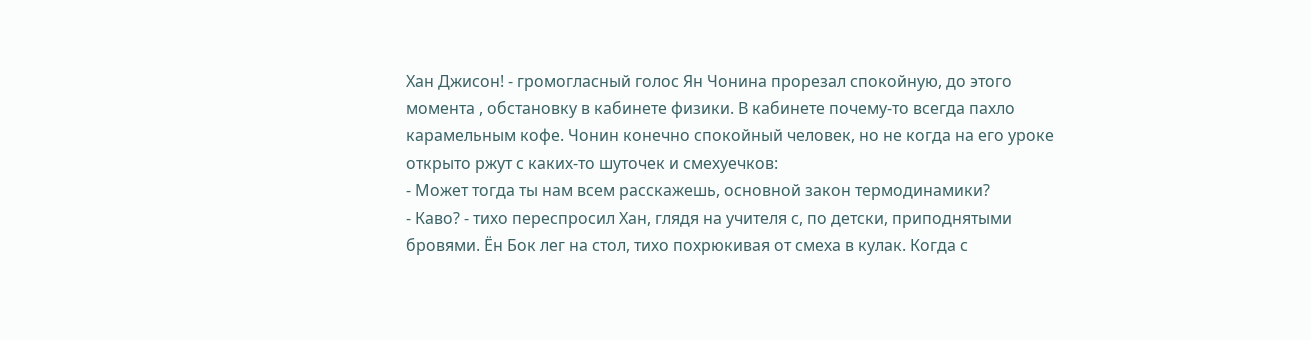Хан Джисон! - громогласный голос Ян Чонина прорезал спокойную, до этого момента , обстановку в кабинете физики. В кабинете почему-то всегда пахло карамельным кофе. Чонин конечно спокойный человек, но не когда на его уроке открыто ржут с каких-то шуточек и смехуечков:
- Может тогда ты нам всем расскажешь, основной закон термодинамики?
- Каво? - тихо переспросил Хан, глядя на учителя с, по детски, приподнятыми бровями. Ён Бок лег на стол, тихо похрюкивая от смеха в кулак. Когда с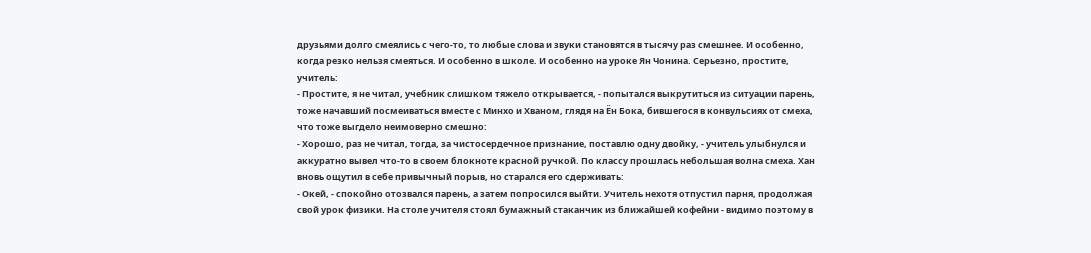друзьями долго смеялись с чего-то, то любые слова и звуки становятся в тысячу раз смешнее. И особенно, когда резко нельзя смеяться. И особенно в школе. И особенно на уроке Ян Чонина. Серьезно, простите, учитель:
- Простите, я не читал, учебник слишком тяжело открывается, - попытался выкрутиться из ситуации парень, тоже начавший посмеиваться вместе с Минхо и Хваном, глядя на Ён Бока, бившегося в конвульсиях от смеха, что тоже выгдело неимоверно смешно:
- Хорошо, раз не читал, тогда, за чистосердечное признание, поставлю одну двойку, - учитель улыбнулся и аккуратно вывел что-то в своем блокноте красной ручкой. По классу прошлась небольшая волна смеха. Хан вновь ощутил в себе привычный порыв, но старался его сдерживать:
- Окей, - спокойно отозвался парень, а затем попросился выйти. Учитель нехотя отпустил парня, продолжая свой урок физики. На столе учителя стоял бумажный стаканчик из ближайшей кофейни - видимо поэтому в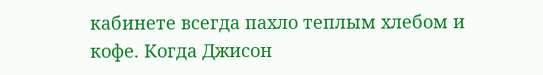кабинете всегда пахло теплым хлебом и кофе. Когда Джисон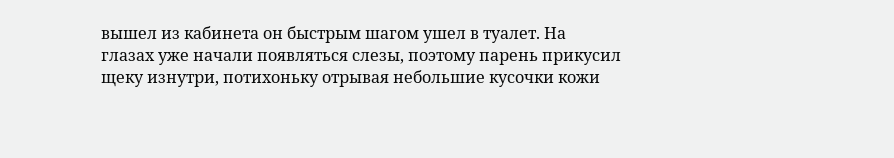вышел из кабинета он быстрым шагом ушел в туалет. На глазах уже начали появляться слезы, поэтому парень прикусил щеку изнутри, потихоньку отрывая небольшие кусочки кожи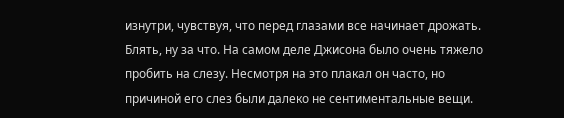изнутри, чувствуя, что перед глазами все начинает дрожать. Блять, ну за что. На самом деле Джисона было очень тяжело пробить на слезу. Несмотря на это плакал он часто, но причиной его слез были далеко не сентиментальные вещи.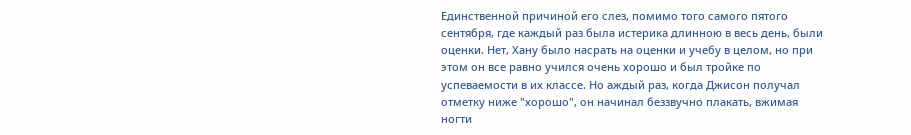Единственной причиной его слез, помимо того самого пятого сентября, где каждый раз была истерика длинною в весь день, были оценки. Нет, Хану было насрать на оценки и учебу в целом, но при этом он все равно учился очень хорошо и был тройке по успеваемости в их классе. Но аждый раз, когда Джисон получал отметку ниже "хорошо", он начинал беззвучно плакать, вжимая ногти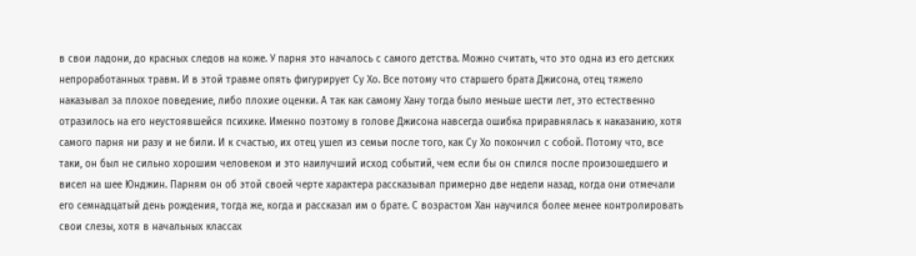в свои ладони, до красных следов на коже. У парня это началось с самого детства. Можно считать, что это одна из его детских непроработанных травм. И в этой травме опять фигурирует Су Хо. Все потому что старшего брата Джисона, отец тяжело наказывал за плохое поведение, либо плохие оценки. А так как самому Хану тогда было меньше шести лет, это естественно отразилось на его неустоявшейся психике. Именно поэтому в голове Джисона навсегда ошибка приравнялась к наказанию, хотя самого парня ни разу и не били. И к счастью, их отец ушел из семьи после того, как Су Хо покончил с собой. Потому что, все таки, он был не сильно хорошим человеком и это наилучший исход событий, чем если бы он спился после произошедшего и висел на шее Юнджин. Парням он об этой своей черте характера рассказывал примерно две недели назад, когда они отмечали его семнадцатый день рождения, тогда же, когда и рассказал им о брате. С возрастом Хан научился более менее контролировать свои слезы, хотя в начальных классах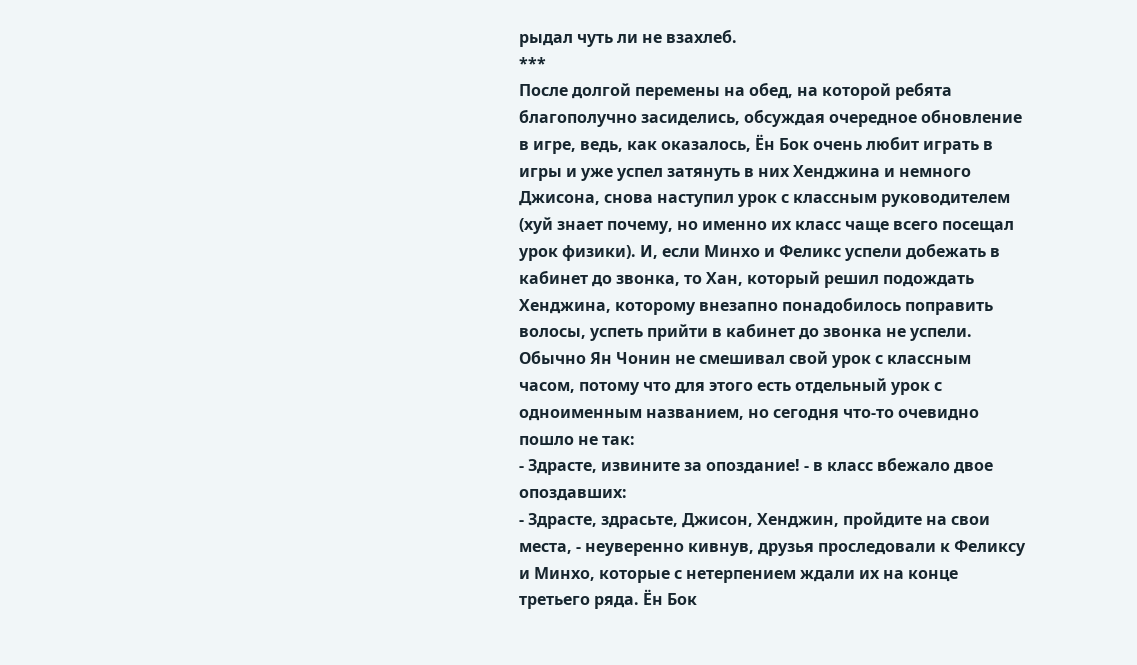рыдал чуть ли не взахлеб.
***
После долгой перемены на обед, на которой ребята благополучно засиделись, обсуждая очередное обновление в игре, ведь, как оказалось, Ён Бок очень любит играть в игры и уже успел затянуть в них Хенджина и немного Джисона, снова наступил урок с классным руководителем (хуй знает почему, но именно их класс чаще всего посещал урок физики). И, если Минхо и Феликс успели добежать в кабинет до звонка, то Хан, который решил подождать Хенджина, которому внезапно понадобилось поправить волосы, успеть прийти в кабинет до звонка не успели. Обычно Ян Чонин не смешивал свой урок с классным часом, потому что для этого есть отдельный урок с одноименным названием, но сегодня что-то очевидно пошло не так:
- Здрасте, извините за опоздание! - в класс вбежало двое опоздавших:
- Здрасте, здрасьте, Джисон, Хенджин, пройдите на свои места, - неуверенно кивнув, друзья проследовали к Феликсу и Минхо, которые с нетерпением ждали их на конце третьего ряда. Ён Бок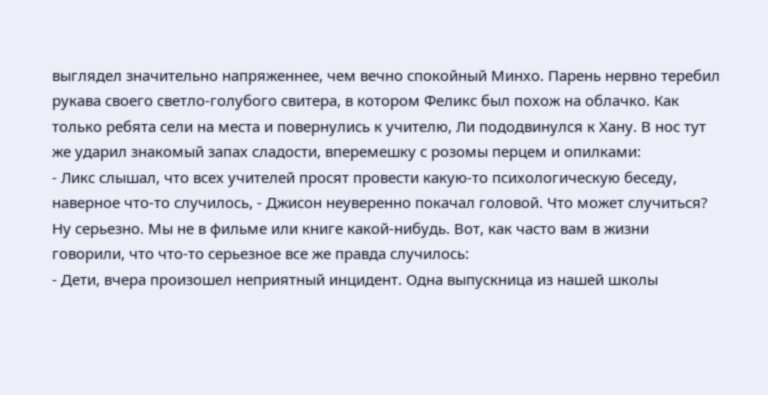выглядел значительно напряженнее, чем вечно спокойный Минхо. Парень нервно теребил рукава своего светло-голубого свитера, в котором Феликс был похож на облачко. Как только ребята сели на места и повернулись к учителю, Ли пододвинулся к Хану. В нос тут же ударил знакомый запах сладости, вперемешку с розомы перцем и опилками:
- Ликс слышал, что всех учителей просят провести какую-то психологическую беседу, наверное что-то случилось, - Джисон неуверенно покачал головой. Что может случиться? Ну серьезно. Мы не в фильме или книге какой-нибудь. Вот, как часто вам в жизни говорили, что что-то серьезное все же правда случилось:
- Дети, вчера произошел неприятный инцидент. Одна выпускница из нашей школы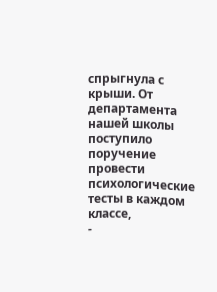спрыгнула с крыши. От департамента нашей школы поступило поручение провести психологические тесты в каждом классе,
-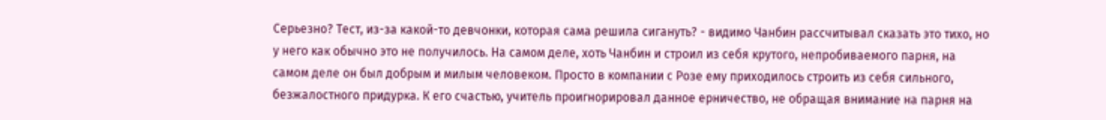Серьезно? Тест, из-за какой-то девчонки, которая сама решила сигануть? - видимо Чанбин рассчитывал сказать это тихо, но у него как обычно это не получилось. На самом деле, хоть Чанбин и строил из себя крутого, непробиваемого парня, на самом деле он был добрым и милым человеком. Просто в компании с Розе ему приходилось строить из себя сильного, безжалостного придурка. К его счастью, учитель проигнорировал данное ерничество, не обращая внимание на парня на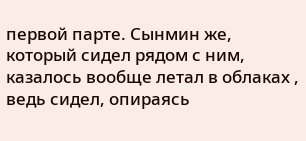первой парте. Сынмин же, который сидел рядом с ним, казалось вообще летал в облаках , ведь сидел, опираясь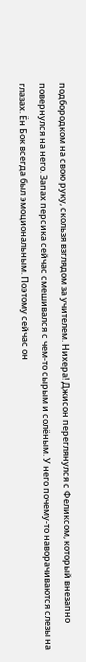подбородком на свою руку, скользя взглядом за учителем. Нихера! Джисон переглянулся с Феликсом, который внезапно повернулся на него. Запах персика сейчас смешивался с чем-то сырым и солёным. У него почему-то наворачиваются слезы на глазах. Ён Бок всегда был эмоциональным. Поэтому сейчас он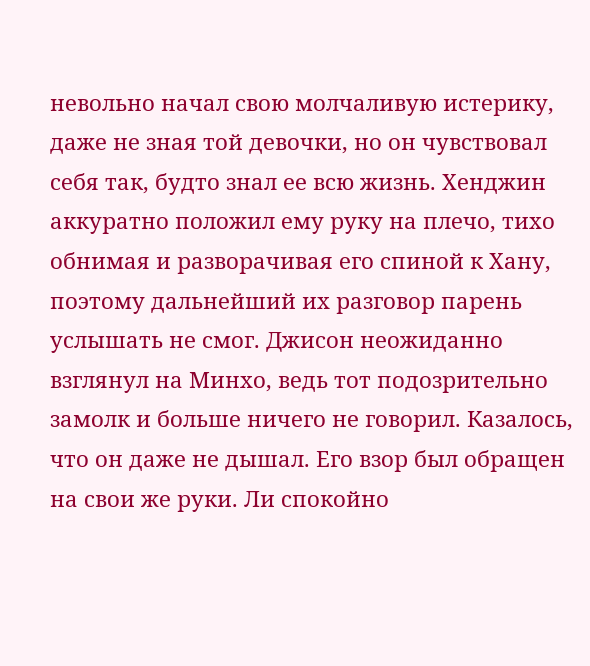невольно начал свою молчаливую истерику, даже не зная той девочки, но он чувствовал себя так, будто знал ее всю жизнь. Хенджин аккуратно положил ему руку на плечо, тихо обнимая и разворачивая его спиной к Хану, поэтому дальнейший их разговор парень услышать не смог. Джисон неожиданно взглянул на Минхо, ведь тот подозрительно замолк и больше ничего не говорил. Казалось, что он даже не дышал. Его взор был обращен на свои же руки. Ли спокойно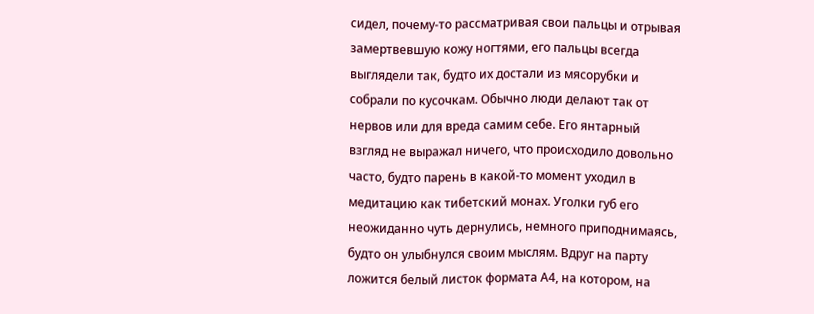сидел, почему-то рассматривая свои пальцы и отрывая замертвевшую кожу ногтями, его пальцы всегда выглядели так, будто их достали из мясорубки и собрали по кусочкам. Обычно люди делают так от нервов или для вреда самим себе. Его янтарный взгляд не выражал ничего, что происходило довольно часто, будто парень в какой-то момент уходил в медитацию как тибетский монах. Уголки губ его неожиданно чуть дернулись, немного приподнимаясь, будто он улыбнулся своим мыслям. Вдруг на парту ложится белый листок формата А4, на котором, на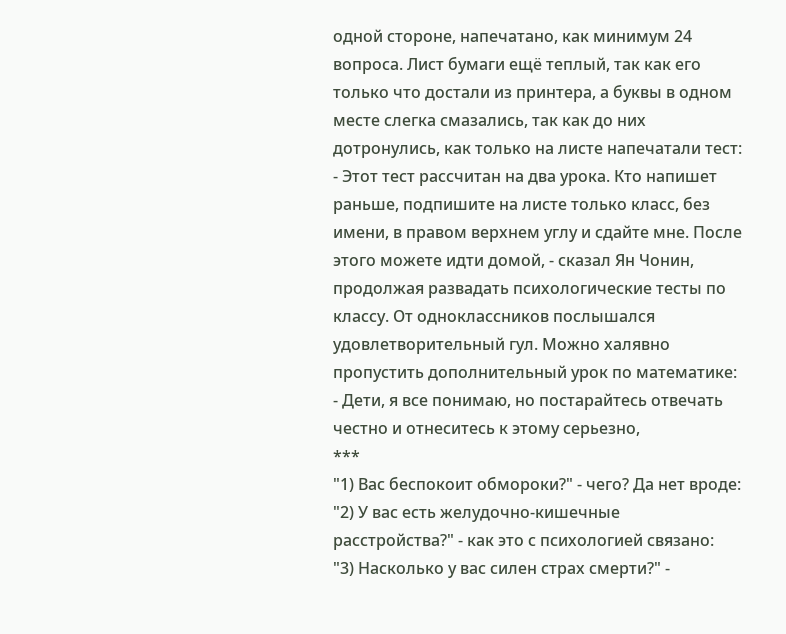одной стороне, напечатано, как минимум 24 вопроса. Лист бумаги ещё теплый, так как его только что достали из принтера, а буквы в одном месте слегка смазались, так как до них дотронулись, как только на листе напечатали тест:
- Этот тест рассчитан на два урока. Кто напишет раньше, подпишите на листе только класс, без имени, в правом верхнем углу и сдайте мне. После этого можете идти домой, - сказал Ян Чонин, продолжая развадать психологические тесты по классу. От одноклассников послышался удовлетворительный гул. Можно халявно пропустить дополнительный урок по математике:
- Дети, я все понимаю, но постарайтесь отвечать честно и отнеситесь к этому серьезно,
***
"1) Вас беспокоит обмороки?" - чего? Да нет вроде:
"2) У вас есть желудочно-кишечные расстройства?" - как это с психологией связано:
"3) Насколько у вас силен страх смерти?" -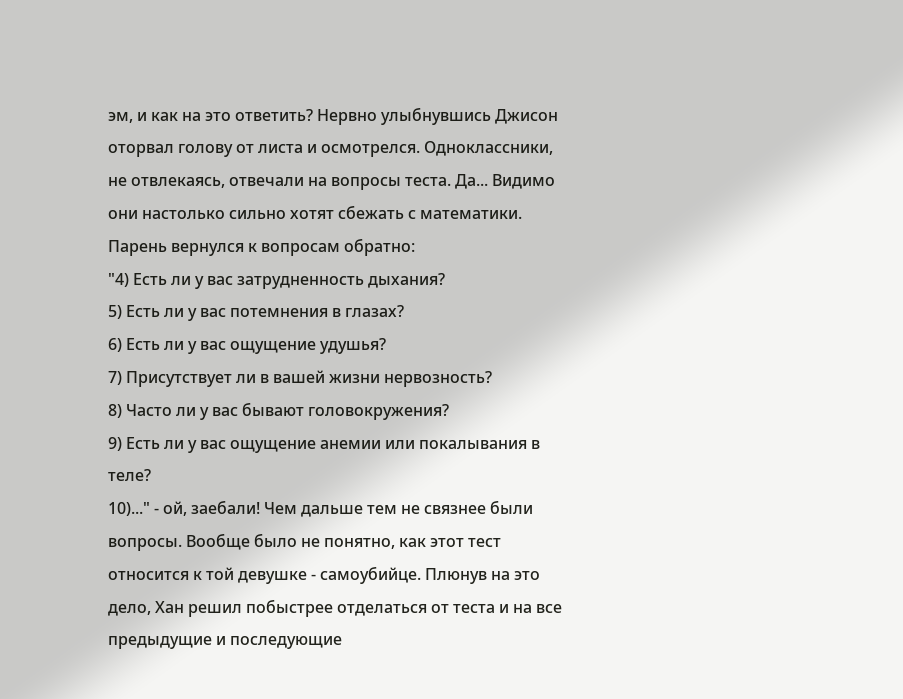эм, и как на это ответить? Нервно улыбнувшись Джисон оторвал голову от листа и осмотрелся. Одноклассники, не отвлекаясь, отвечали на вопросы теста. Да... Видимо они настолько сильно хотят сбежать с математики. Парень вернулся к вопросам обратно:
"4) Есть ли у вас затрудненность дыхания?
5) Есть ли у вас потемнения в глазах?
6) Есть ли у вас ощущение удушья?
7) Присутствует ли в вашей жизни нервозность?
8) Часто ли у вас бывают головокружения?
9) Есть ли у вас ощущение анемии или покалывания в теле?
10)..." - ой, заебали! Чем дальше тем не связнее были вопросы. Вообще было не понятно, как этот тест относится к той девушке - самоубийце. Плюнув на это дело, Хан решил побыстрее отделаться от теста и на все предыдущие и последующие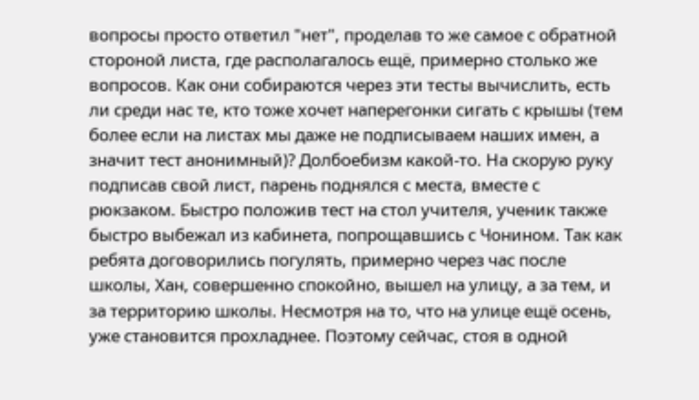вопросы просто ответил "нет", проделав то же самое с обратной стороной листа, где располагалось ещё, примерно столько же вопросов. Как они собираются через эти тесты вычислить, есть ли среди нас те, кто тоже хочет наперегонки сигать с крышы (тем более если на листах мы даже не подписываем наших имен, а значит тест анонимный)? Долбоебизм какой-то. На скорую руку подписав свой лист, парень поднялся с места, вместе с рюкзаком. Быстро положив тест на стол учителя, ученик также быстро выбежал из кабинета, попрощавшись с Чонином. Так как ребята договорились погулять, примерно через час после школы, Хан, совершенно спокойно, вышел на улицу, а за тем, и за территорию школы. Несмотря на то, что на улице ещё осень, уже становится прохладнее. Поэтому сейчас, стоя в одной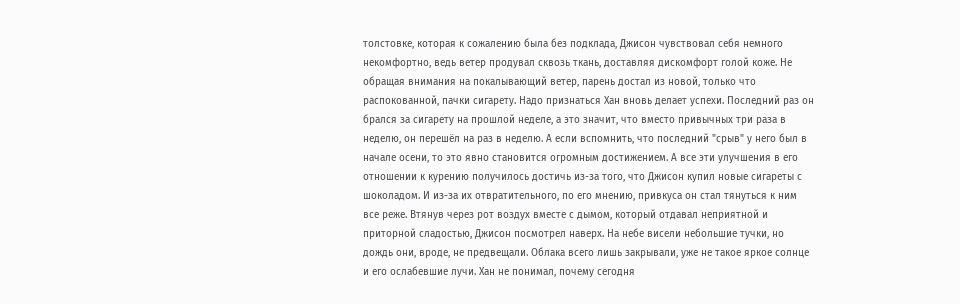толстовке, которая к сожалению была без подклада, Джисон чувствовал себя немного некомфортно, ведь ветер продувал сквозь ткань, доставляя дискомфорт голой коже. Не обращая внимания на покалывающий ветер, парень достал из новой, только что распокованной, пачки сигарету. Надо признаться Хан вновь делает успехи. Последний раз он брался за сигарету на прошлой неделе, а это значит, что вместо привычных три раза в неделю, он перешёл на раз в неделю. А если вспомнить, что последний "срыв" у него был в начале осени, то это явно становится огромным достижением. А все эти улучшения в его отношении к курению получилось достичь из-за того, что Джисон купил новые сигареты с шоколадом. И из-за их отвратительного, по его мнению, привкуса он стал тянуться к ним все реже. Втянув через рот воздух вместе с дымом, который отдавал неприятной и приторной сладостью, Джисон посмотрел наверх. На небе висели небольшие тучки, но дождь они, вроде, не предвещали. Облака всего лишь закрывали, уже не такое яркое солнце и его ослабевшие лучи. Хан не понимал, почему сегодня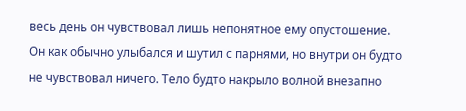весь день он чувствовал лишь непонятное ему опустошение. Он как обычно улыбался и шутил с парнями, но внутри он будто не чувствовал ничего. Тело будто накрыло волной внезапно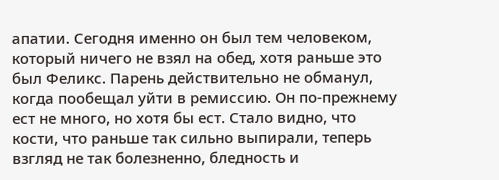апатии. Сегодня именно он был тем человеком, который ничего не взял на обед, хотя раньше это был Феликс. Парень действительно не обманул, когда пообещал уйти в ремиссию. Он по-прежнему ест не много, но хотя бы ест. Стало видно, что кости, что раньше так сильно выпирали, теперь взгляд не так болезненно, бледность и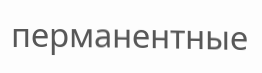перманентные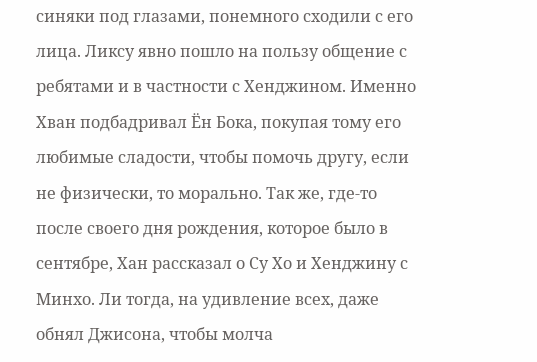синяки под глазами, понемного сходили с его лица. Ликсу явно пошло на пользу общение с ребятами и в частности с Хенджином. Именно Хван подбадривал Ён Бока, покупая тому его любимые сладости, чтобы помочь другу, если не физически, то морально. Так же, где-то после своего дня рождения, которое было в сентябре, Хан рассказал о Су Хо и Хенджину с Минхо. Ли тогда, на удивление всех, даже обнял Джисона, чтобы молча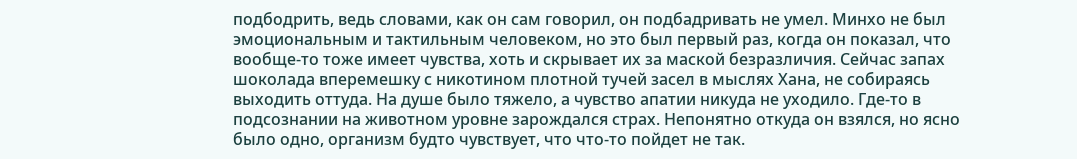подбодрить, ведь словами, как он сам говорил, он подбадривать не умел. Минхо не был эмоциональным и тактильным человеком, но это был первый раз, когда он показал, что вообще-то тоже имеет чувства, хоть и скрывает их за маской безразличия. Сейчас запах шоколада вперемешку с никотином плотной тучей засел в мыслях Хана, не собираясь выходить оттуда. На душе было тяжело, а чувство апатии никуда не уходило. Где-то в подсознании на животном уровне зарождался страх. Непонятно откуда он взялся, но ясно было одно, организм будто чувствует, что что-то пойдет не так.